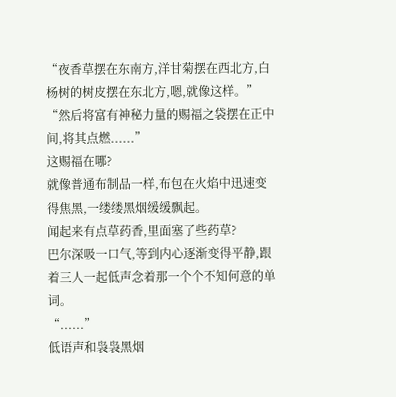“夜香草摆在东南方,洋甘菊摆在西北方,白杨树的树皮摆在东北方,嗯,就像这样。”
“然后将富有神秘力量的赐福之袋摆在正中间,将其点燃......”
这赐福在哪?
就像普通布制品一样,布包在火焰中迅速变得焦黑,一缕缕黑烟缓缓飘起。
闻起来有点草药香,里面塞了些药草?
巴尔深吸一口气,等到内心逐渐变得平静,跟着三人一起低声念着那一个个不知何意的单词。
“......”
低语声和袅袅黑烟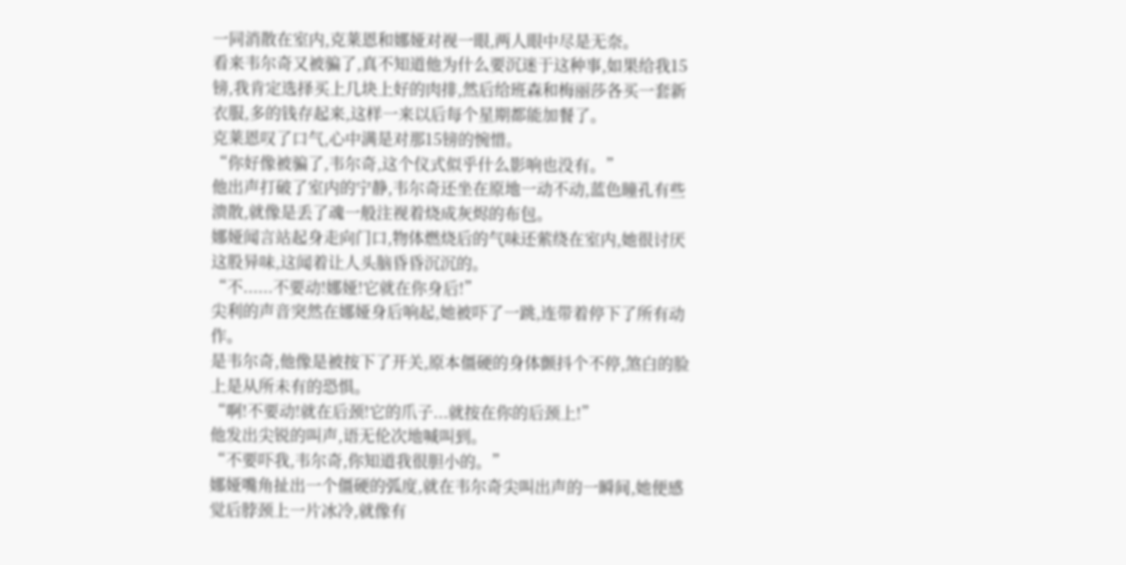一同消散在室内,克莱恩和娜娅对视一眼,两人眼中尽是无奈。
看来韦尔奇又被骗了,真不知道他为什么要沉迷于这种事,如果给我15镑,我肯定选择买上几块上好的肉排,然后给班森和梅丽莎各买一套新衣服,多的钱存起来,这样一来以后每个星期都能加餐了。
克莱恩叹了口气,心中满是对那15镑的惋惜。
“你好像被骗了,韦尔奇,这个仪式似乎什么影响也没有。”
他出声打破了室内的宁静,韦尔奇还坐在原地一动不动,蓝色瞳孔有些溃散,就像是丢了魂一般注视着烧成灰烬的布包。
娜娅闻言站起身走向门口,物体燃烧后的气味还萦绕在室内,她很讨厌这股异味,这闻着让人头脑昏昏沉沉的。
“不......不要动!娜娅!它就在你身后!”
尖利的声音突然在娜娅身后响起,她被吓了一跳,连带着停下了所有动作。
是韦尔奇,他像是被按下了开关,原本僵硬的身体颤抖个不停,煞白的脸上是从所未有的恐惧。
“啊!不要动!就在后颈!它的爪子...就按在你的后颈上!”
他发出尖锐的叫声,语无伦次地喊叫到。
“不要吓我,韦尔奇,你知道我很胆小的。”
娜娅嘴角扯出一个僵硬的弧度,就在韦尔奇尖叫出声的一瞬间,她便感觉后脖颈上一片冰冷,就像有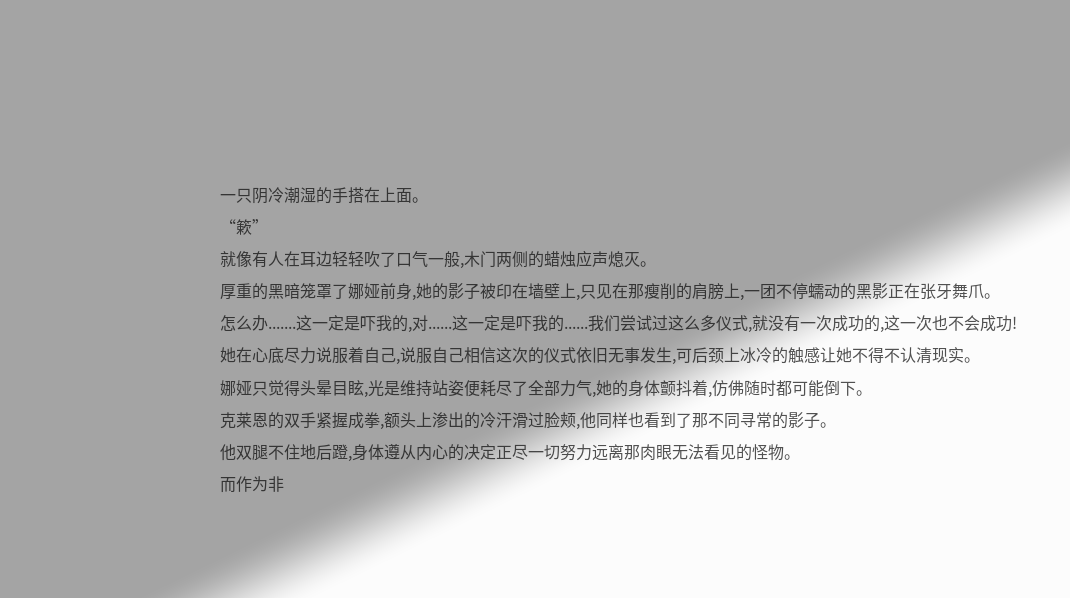一只阴冷潮湿的手搭在上面。
“簌”
就像有人在耳边轻轻吹了口气一般,木门两侧的蜡烛应声熄灭。
厚重的黑暗笼罩了娜娅前身,她的影子被印在墙壁上,只见在那瘦削的肩膀上,一团不停蠕动的黑影正在张牙舞爪。
怎么办.......这一定是吓我的,对......这一定是吓我的......我们尝试过这么多仪式,就没有一次成功的,这一次也不会成功!
她在心底尽力说服着自己,说服自己相信这次的仪式依旧无事发生,可后颈上冰冷的触感让她不得不认清现实。
娜娅只觉得头晕目眩,光是维持站姿便耗尽了全部力气,她的身体颤抖着,仿佛随时都可能倒下。
克莱恩的双手紧握成拳,额头上渗出的冷汗滑过脸颊,他同样也看到了那不同寻常的影子。
他双腿不住地后蹬,身体遵从内心的决定正尽一切努力远离那肉眼无法看见的怪物。
而作为非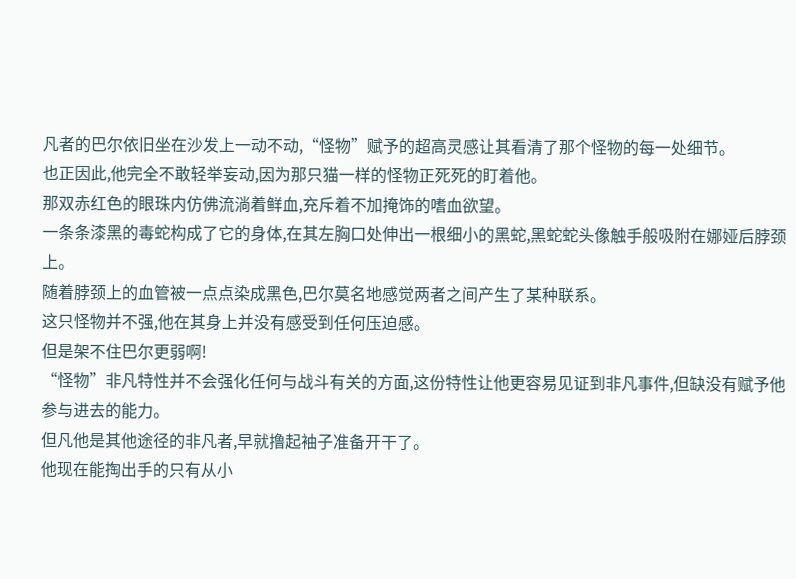凡者的巴尔依旧坐在沙发上一动不动,“怪物”赋予的超高灵感让其看清了那个怪物的每一处细节。
也正因此,他完全不敢轻举妄动,因为那只猫一样的怪物正死死的盯着他。
那双赤红色的眼珠内仿佛流淌着鲜血,充斥着不加掩饰的嗜血欲望。
一条条漆黑的毒蛇构成了它的身体,在其左胸口处伸出一根细小的黑蛇,黑蛇蛇头像触手般吸附在娜娅后脖颈上。
随着脖颈上的血管被一点点染成黑色,巴尔莫名地感觉两者之间产生了某种联系。
这只怪物并不强,他在其身上并没有感受到任何压迫感。
但是架不住巴尔更弱啊!
“怪物”非凡特性并不会强化任何与战斗有关的方面,这份特性让他更容易见证到非凡事件,但缺没有赋予他参与进去的能力。
但凡他是其他途径的非凡者,早就撸起袖子准备开干了。
他现在能掏出手的只有从小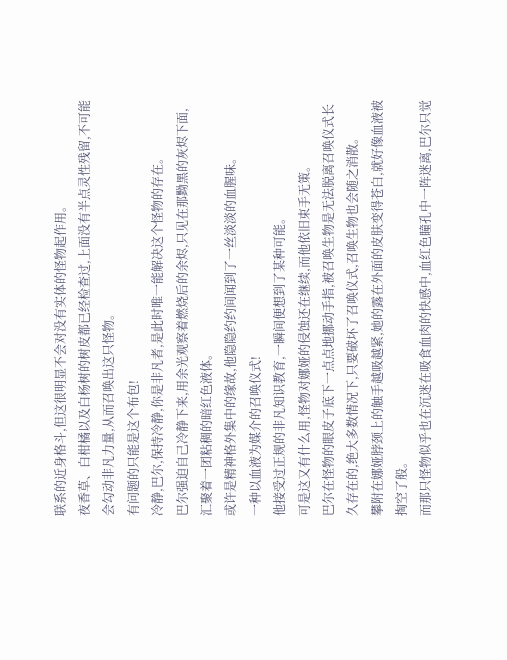联系的近身格斗,但这很明显不会对没有实体的怪物起作用。
夜香草、白柑橘以及白杨树的树皮都已经检查过,上面没有半点灵性残留,不可能会勾动非凡力量,从而召唤出这只怪物。
有问题的只能是这个布包!
冷静,巴尔,保持冷静,你是非凡者,是此时唯一能解决这个怪物的存在。
巴尔强迫自己冷静下来,用余光观察着燃烧后的余烬,只见在那黝黑的灰烬下面,汇聚着一团粘稠的暗红色液体。
或许是精神格外集中的缘故,他隐隐约约间闻到了一丝淡淡的血腥味。
一种以血液为媒介的召唤仪式!
他接受过正规的非凡知识教育,一瞬间便想到了某种可能。
可是这又有什么用,怪物对娜娅的侵蚀还在继续,而他依旧束手无策。
巴尔在怪物的眼皮子底下一点点地挪动手指,被召唤生物是无法脱离召唤仪式长久存在的,绝大多数情况下,只要破坏了召唤仪式,召唤生物也会随之消散。
攀附在娜娅脖颈上的触手越吸越紧,她的露在外面的皮肤变得苍白,就好像血液被掏空了般。
而那只怪物似乎也在沉迷在吸食血肉的快感中,血红色瞳孔中一阵迷离,巴尔只觉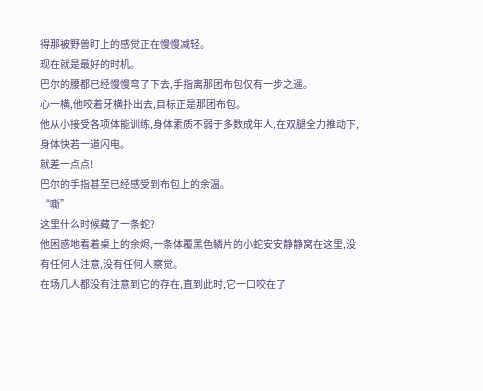得那被野兽盯上的感觉正在慢慢减轻。
现在就是最好的时机。
巴尔的腰都已经慢慢弯了下去,手指离那团布包仅有一步之遥。
心一横,他咬着牙横扑出去,目标正是那团布包。
他从小接受各项体能训练,身体素质不弱于多数成年人,在双腿全力推动下,身体快若一道闪电。
就差一点点!
巴尔的手指甚至已经感受到布包上的余温。
“嘶”
这里什么时候藏了一条蛇?
他困惑地看着桌上的余烬,一条体覆黑色鳞片的小蛇安安静静窝在这里,没有任何人注意,没有任何人察觉。
在场几人都没有注意到它的存在,直到此时,它一口咬在了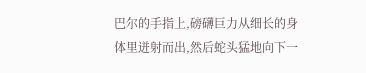巴尔的手指上,磅礴巨力从细长的身体里迸射而出,然后蛇头猛地向下一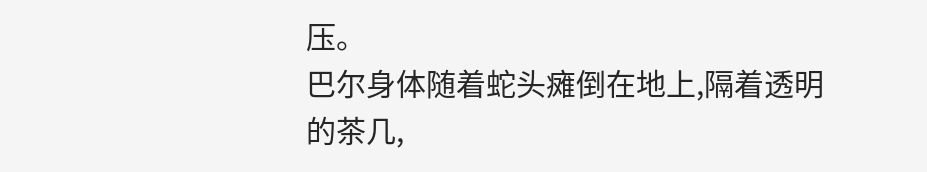压。
巴尔身体随着蛇头瘫倒在地上,隔着透明的茶几,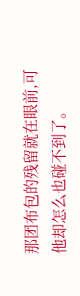那团布包的残留就在眼前,可他却怎么也碰不到了。